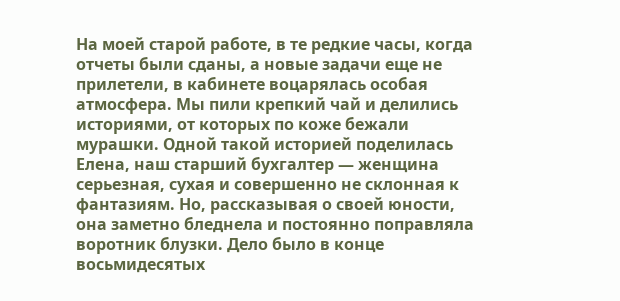На моей старой работе, в те редкие часы, когда отчеты были сданы, а новые задачи еще не прилетели, в кабинете воцарялась особая атмосфера. Мы пили крепкий чай и делились историями, от которых по коже бежали мурашки. Одной такой историей поделилась Елена, наш старший бухгалтер — женщина серьезная, сухая и совершенно не склонная к фантазиям. Но, рассказывая о своей юности, она заметно бледнела и постоянно поправляла воротник блузки. Дело было в конце восьмидесятых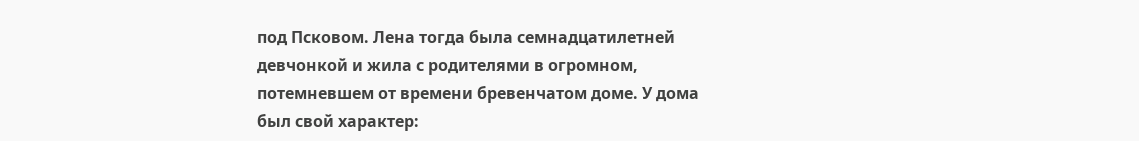под Псковом. Лена тогда была семнадцатилетней девчонкой и жила с родителями в огромном, потемневшем от времени бревенчатом доме. У дома был свой характер: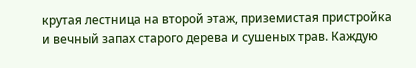крутая лестница на второй этаж, приземистая пристройка и вечный запах старого дерева и сушеных трав. Каждую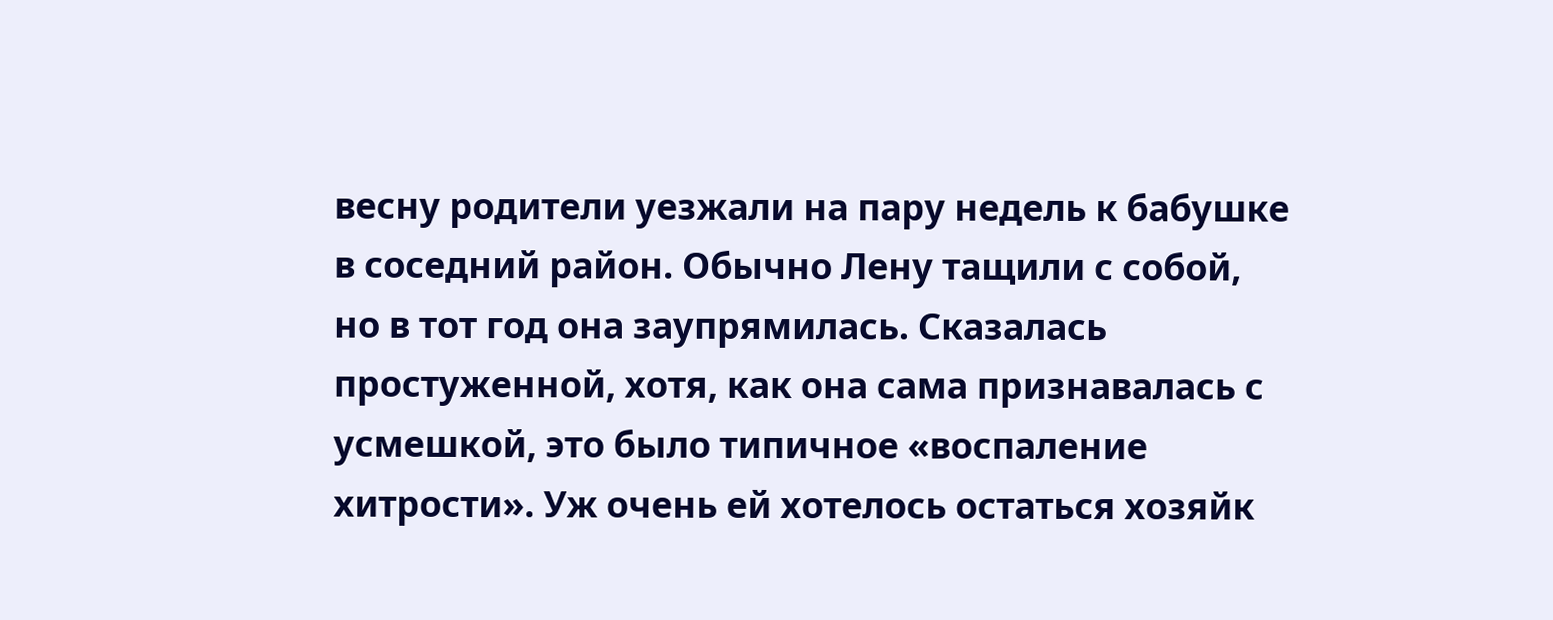весну родители уезжали на пару недель к бабушке в соседний район. Обычно Лену тащили с собой, но в тот год она заупрямилась. Сказалась простуженной, хотя, как она сама признавалась с усмешкой, это было типичное «воспаление хитрости». Уж очень ей хотелось остаться хозяйк